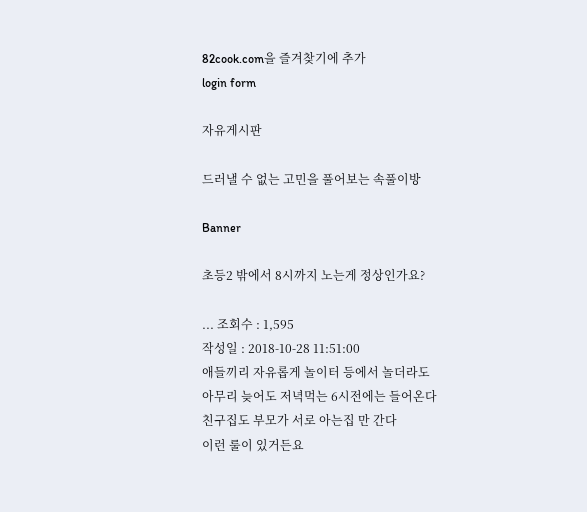82cook.com을 즐겨찾기에 추가
login form

자유게시판

드러낼 수 없는 고민을 풀어보는 속풀이방

Banner

초등2 밖에서 8시까지 노는게 정상인가요?

... 조회수 : 1,595
작성일 : 2018-10-28 11:51:00
애들끼리 자유롭게 놀이터 등에서 놀더라도
아무리 늦어도 저녁먹는 6시전에는 들어온다
친구집도 부모가 서로 아는집 만 간다
이런 룰이 있거든요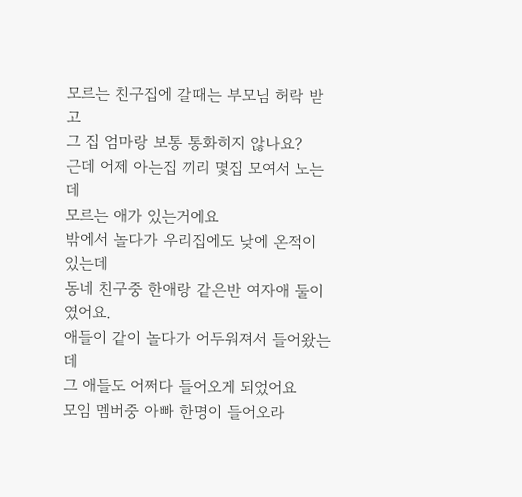모르는 친구집에 갈때는 부모님 허락 받고
그 집 엄마랑 보통 통화히지 않나요?
근데 어제 아는집 끼리 몇집 모여서 노는데
모르는 애가 있는거에요
밖에서 놀다가 우리집에도 낮에 온적이 있는데
동네 친구중 한애랑 같은반 여자애 둘이 였어요.
애들이 같이 놀다가 어두워져서 들어왔는데
그 애들도 어쩌다 들어오게 되었어요
모임 멤버중 아빠 한명이 들어오라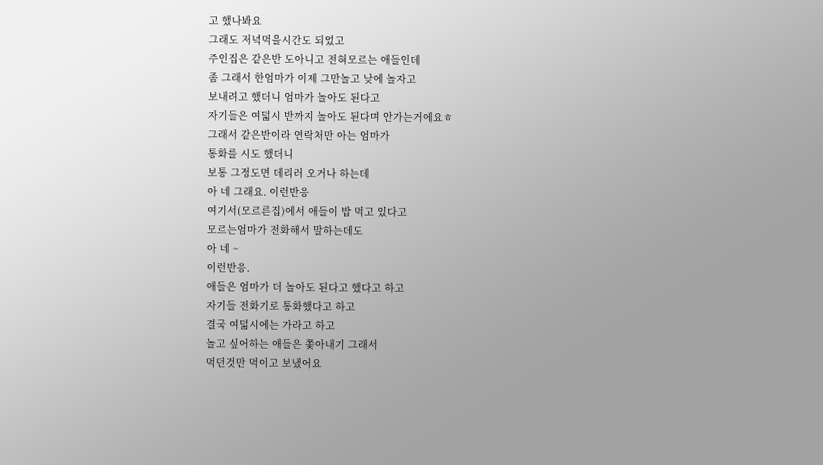고 했나봐요
그래도 저녁먹을시간도 되었고
주인집은 같은반 도아니고 전혀모르는 애들인데
좀 그래서 한엄마가 이제 그만놀고 낮에 놀자고
보내려고 했더니 엄마가 놀아도 된다고
자기들은 여덟시 반까지 놀아도 된다며 안가는거에요ㅎ
그래서 같은반이라 연락처만 아는 엄마가
통화를 시도 했더니
보통 그정도면 데리러 오거나 하는데
아 네 그래요. 이런반응
여기서(모르른집)에서 애들이 밥 먹고 있다고
모르는엄마가 전화해서 말하는데도
아 네 ~
이런반응.
애들은 엄마가 더 놀아도 된다고 했다고 하고
자기들 전화기로 통화했다고 하고
결국 여덞시에는 가라고 하고
놀고 싶어하는 애들은 쫓아내기 그래서
먹던것만 먹이고 보냈어요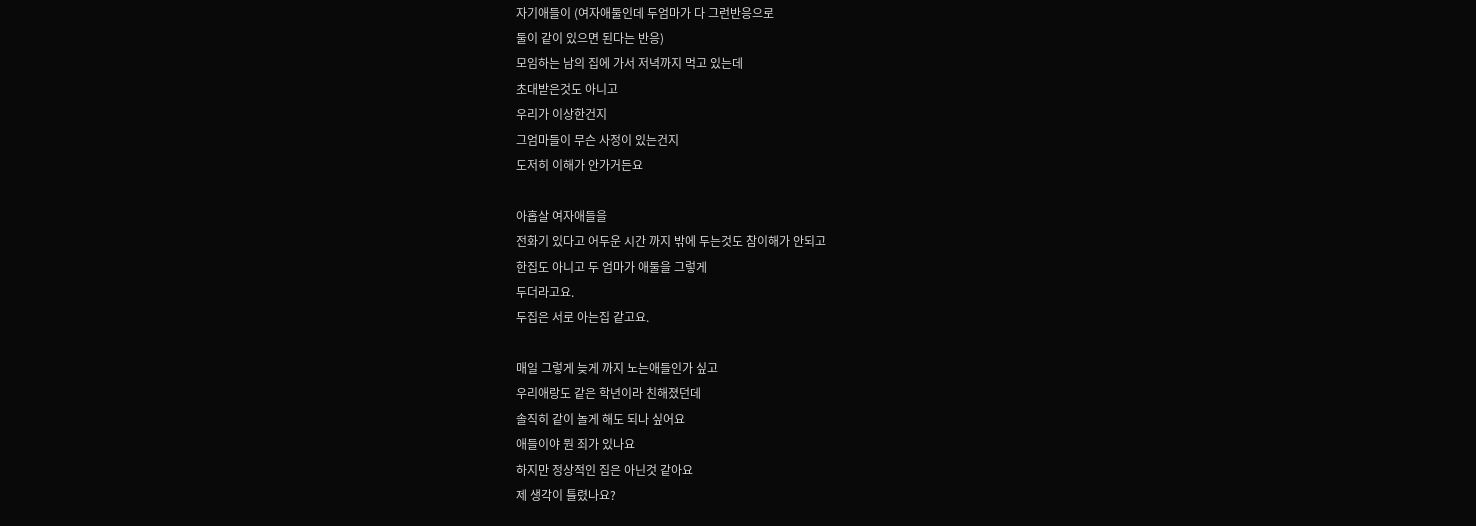자기애들이 (여자애둘인데 두엄마가 다 그런반응으로
둘이 같이 있으면 된다는 반응)
모임하는 남의 집에 가서 저녁까지 먹고 있는데
초대받은것도 아니고
우리가 이상한건지
그엄마들이 무슨 사정이 있는건지
도저히 이해가 안가거든요

아홉살 여자애들을
전화기 있다고 어두운 시간 까지 밖에 두는것도 참이해가 안되고
한집도 아니고 두 엄마가 애둘을 그렇게
두더라고요.
두집은 서로 아는집 같고요.

매일 그렇게 늦게 까지 노는애들인가 싶고
우리애랑도 같은 학년이라 친해졌던데
솔직히 같이 놀게 해도 되나 싶어요
애들이야 뭔 죄가 있나요
하지만 정상적인 집은 아닌것 같아요
제 생각이 틀렸나요?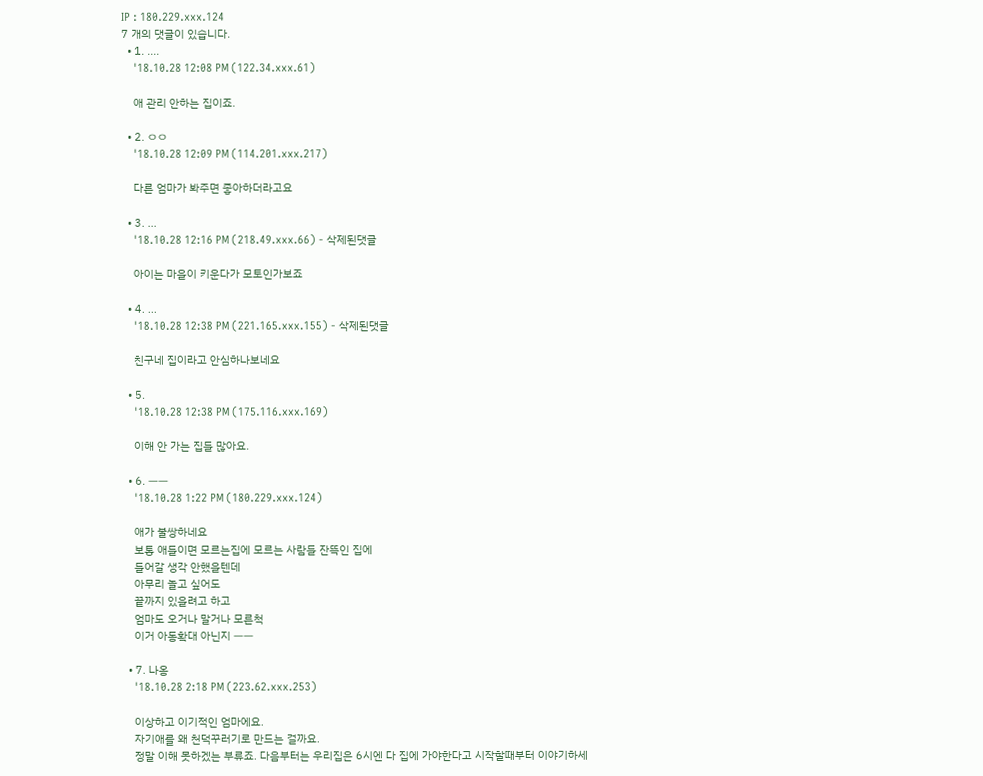IP : 180.229.xxx.124
7 개의 댓글이 있습니다.
  • 1. ....
    '18.10.28 12:08 PM (122.34.xxx.61)

    애 관리 안하는 집이죠.

  • 2. ㅇㅇ
    '18.10.28 12:09 PM (114.201.xxx.217)

    다른 엄마가 봐주면 좋아하더라고요

  • 3. ...
    '18.10.28 12:16 PM (218.49.xxx.66) - 삭제된댓글

    아이는 마을이 키운다가 모토인가보죠

  • 4. ...
    '18.10.28 12:38 PM (221.165.xxx.155) - 삭제된댓글

    친구네 집이라고 안심하나보네요

  • 5.
    '18.10.28 12:38 PM (175.116.xxx.169)

    이해 안 가는 집들 많아요.

  • 6. ㅡㅡ
    '18.10.28 1:22 PM (180.229.xxx.124)

    애가 불쌍하네요
    보통 애들이면 모르는집에 모르는 사람들 잔뜩인 집에
    들어갈 생각 안했을텐데
    아무리 놀고 싶어도
    끝까지 있을려고 하고
    엄마도 오거나 말거나 모른척
    이거 아동확대 아닌지 ㅡㅡ

  • 7. 나옹
    '18.10.28 2:18 PM (223.62.xxx.253)

    이상하고 이기적인 엄마에요.
    자기애를 왜 천덕꾸러기로 만드는 걸까요.
    정말 이해 못하겠는 부류죠. 다음부터는 우리집은 6시엔 다 집에 가야한다고 시작할때부터 이야기하세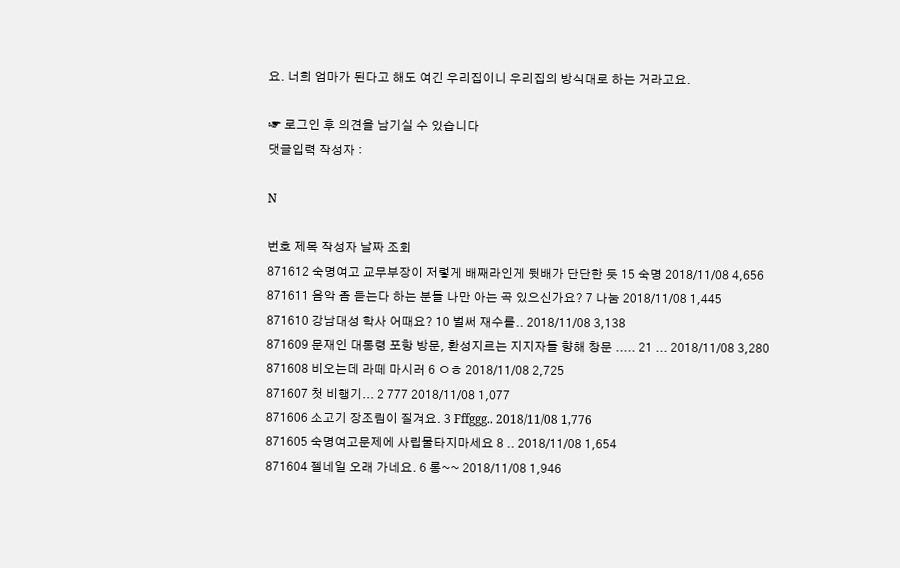요. 너희 엄마가 된다고 해도 여긴 우리집이니 우리집의 방식대로 하는 거라고요.

☞ 로그인 후 의견을 남기실 수 있습니다
댓글입력 작성자 :

N

번호 제목 작성자 날짜 조회
871612 숙명여고 교무부장이 저렇게 배째라인게 뒷배가 단단한 듯 15 숙명 2018/11/08 4,656
871611 음악 좀 듣는다 하는 분들 나만 아는 곡 있으신가요? 7 나눔 2018/11/08 1,445
871610 강남대성 학사 어때요? 10 벌써 재수를.. 2018/11/08 3,138
871609 문재인 대통령 포항 방문, 환성지르는 지지자들 향해 창문 ..... 21 ... 2018/11/08 3,280
871608 비오는데 라떼 마시러 6 ㅇㅎ 2018/11/08 2,725
871607 첫 비행기... 2 777 2018/11/08 1,077
871606 소고기 장조림이 질겨요. 3 Fffggg.. 2018/11/08 1,776
871605 숙명여고문제에 사립물타지마세요 8 .. 2018/11/08 1,654
871604 젤네일 오래 가네요. 6 롱~~ 2018/11/08 1,946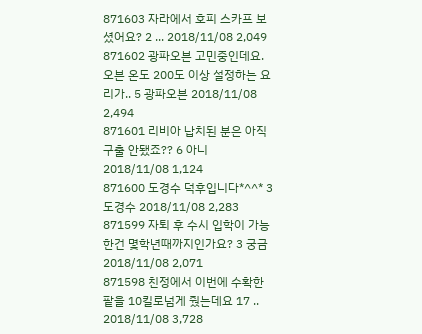871603 자라에서 호피 스카프 보셨어요? 2 ... 2018/11/08 2,049
871602 광파오븐 고민중인데요. 오븐 온도 200도 이상 설정하는 요리가.. 5 광파오븐 2018/11/08 2,494
871601 리비아 납치된 분은 아직 구출 안됐죠?? 6 아니 2018/11/08 1,124
871600 도경수 덕후입니다*^^* 3 도경수 2018/11/08 2,283
871599 자퇴 후 수시 입학이 가능한건 몇학년때까지인가요? 3 궁금 2018/11/08 2,071
871598 친정에서 이번에 수확한 팥을 10킬로넘게 줬는데요 17 .. 2018/11/08 3,728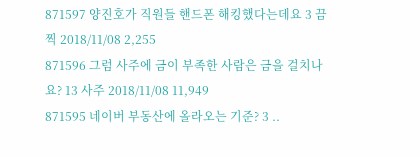871597 양진호가 직원들 핸드폰 해킹했다는데요 3 끔찍 2018/11/08 2,255
871596 그럼 사주에 금이 부족한 사람은 금을 걸치나요? 13 사주 2018/11/08 11,949
871595 네이버 부동산에 올라오는 기준? 3 ..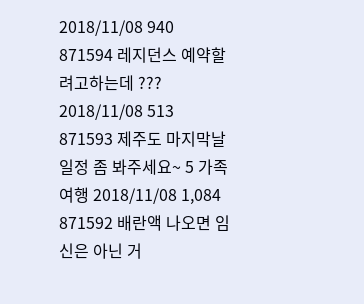2018/11/08 940
871594 레지던스 예약할려고하는데 ??? 2018/11/08 513
871593 제주도 마지막날 일정 좀 봐주세요~ 5 가족여행 2018/11/08 1,084
871592 배란액 나오면 임신은 아닌 거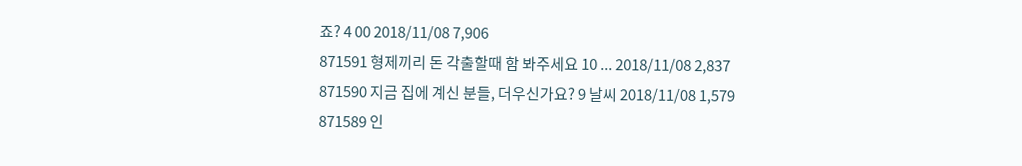죠? 4 00 2018/11/08 7,906
871591 형제끼리 돈 각출할때 함 봐주세요 10 ... 2018/11/08 2,837
871590 지금 집에 계신 분들, 더우신가요? 9 날씨 2018/11/08 1,579
871589 인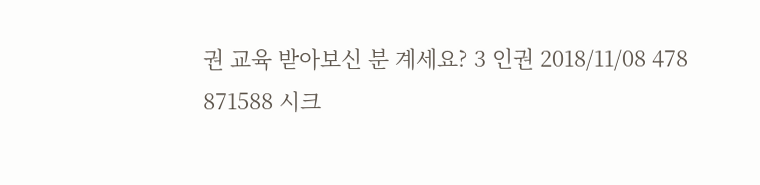권 교육 받아보신 분 계세요? 3 인권 2018/11/08 478
871588 시크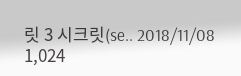릿 3 시크릿(se.. 2018/11/08 1,024